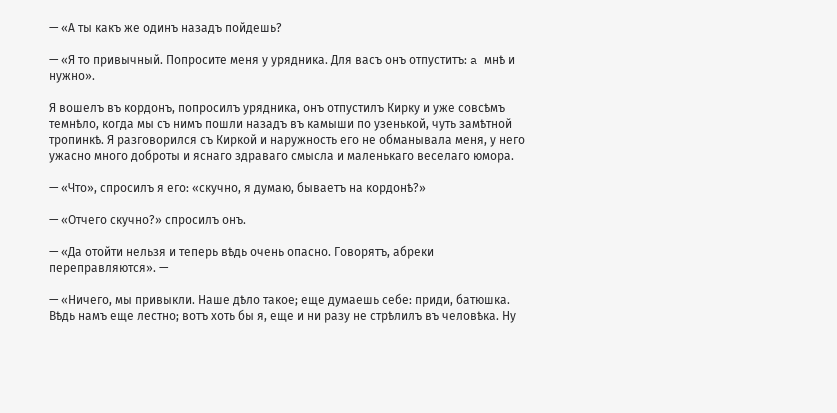— «А ты какъ же одинъ назадъ пойдешь?

— «Я то привычный. Попросите меня у урядника. Для васъ онъ отпуститъ: a мнѣ и нужно».

Я вошелъ въ кордонъ, попросилъ урядника, онъ отпустилъ Кирку и уже совсѣмъ темнѣло, когда мы съ нимъ пошли назадъ въ камыши по узенькой, чуть замѣтной тропинкѣ. Я разговорился съ Киркой и наружность его не обманывала меня, у него ужасно много доброты и яснаго здраваго смысла и маленькаго веселаго юмора.

— «Что», спросилъ я его: «скучно, я думаю, бываетъ на кордонѣ?»

— «Отчего скучно?» спросилъ онъ.

— «Да отойти нельзя и теперь вѣдь очень опасно. Говорятъ, абреки переправляются». —

— «Ничего, мы привыкли. Наше дѣло такое; еще думаешь себе: приди, батюшка. Вѣдь намъ еще лестно; вотъ хоть бы я, еще и ни разу не стрѣлилъ въ человѣка. Ну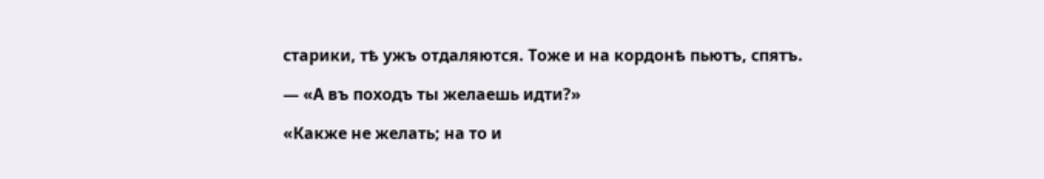старики, тѣ ужъ отдаляются. Тоже и на кордонѣ пьютъ, спятъ.

— «А въ походъ ты желаешь идти?»

«Какже не желать; на то и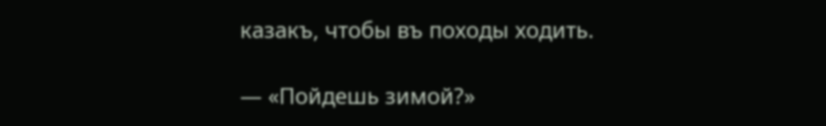казакъ, чтобы въ походы ходить.

— «Пойдешь зимой?»